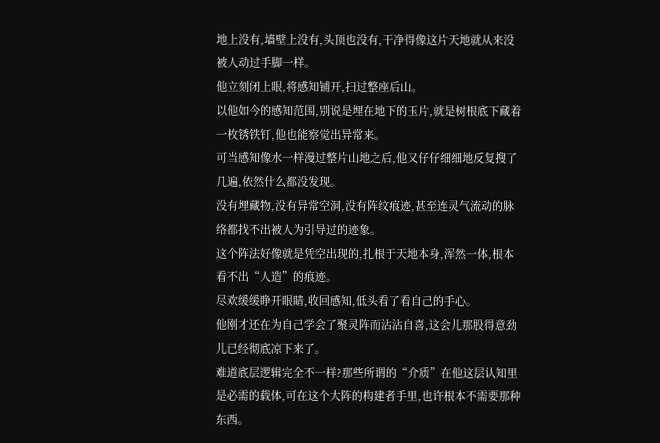地上没有,墙壁上没有,头顶也没有,干净得像这片天地就从来没被人动过手脚一样。
他立刻闭上眼,将感知铺开,扫过整座后山。
以他如今的感知范围,别说是埋在地下的玉片,就是树根底下藏着一枚锈铁钉,他也能察觉出异常来。
可当感知像水一样漫过整片山地之后,他又仔仔细细地反复搜了几遍,依然什么都没发现。
没有埋藏物,没有异常空洞,没有阵纹痕迹,甚至连灵气流动的脉络都找不出被人为引导过的迹象。
这个阵法好像就是凭空出现的,扎根于天地本身,浑然一体,根本看不出“人造”的痕迹。
尽欢缓缓睁开眼睛,收回感知,低头看了看自己的手心。
他刚才还在为自己学会了聚灵阵而沾沾自喜,这会儿那股得意劲儿已经彻底凉下来了。
难道底层逻辑完全不一样?那些所谓的“介质”在他这层认知里是必需的载体,可在这个大阵的构建者手里,也许根本不需要那种东西。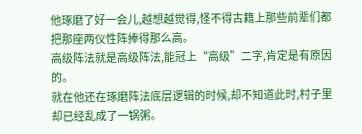他琢磨了好一会儿,越想越觉得,怪不得古籍上那些前辈们都把那座两仪性阵捧得那么高。
高级阵法就是高级阵法,能冠上“高级”二字,肯定是有原因的。
就在他还在琢磨阵法底层逻辑的时候,却不知道此时,村子里却已经乱成了一锅粥。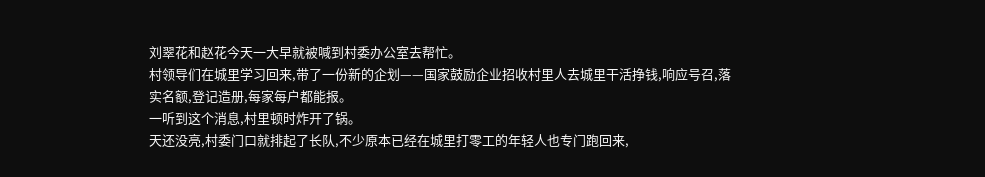刘翠花和赵花今天一大早就被喊到村委办公室去帮忙。
村领导们在城里学习回来,带了一份新的企划——国家鼓励企业招收村里人去城里干活挣钱,响应号召,落实名额,登记造册,每家每户都能报。
一听到这个消息,村里顿时炸开了锅。
天还没亮,村委门口就排起了长队,不少原本已经在城里打零工的年轻人也专门跑回来,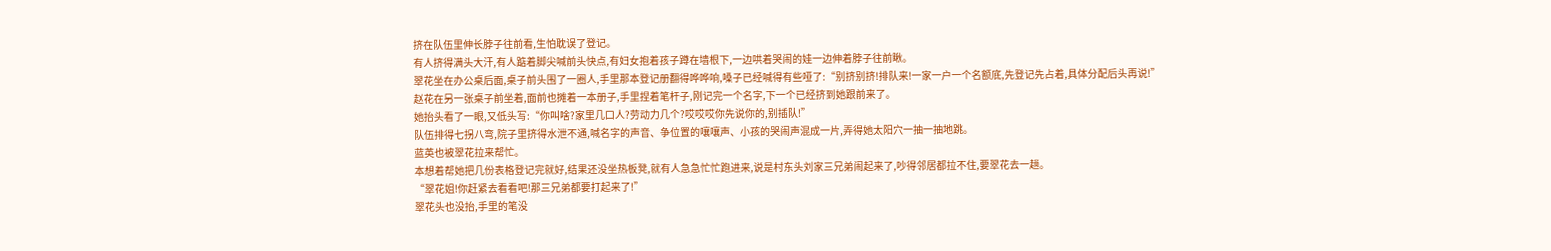挤在队伍里伸长脖子往前看,生怕耽误了登记。
有人挤得满头大汗,有人踮着脚尖喊前头快点,有妇女抱着孩子蹲在墙根下,一边哄着哭闹的娃一边伸着脖子往前瞅。
翠花坐在办公桌后面,桌子前头围了一圈人,手里那本登记册翻得哗哗响,嗓子已经喊得有些哑了:“别挤别挤!排队来!一家一户一个名额底,先登记先占着,具体分配后头再说!”
赵花在另一张桌子前坐着,面前也摊着一本册子,手里捏着笔杆子,刚记完一个名字,下一个已经挤到她跟前来了。
她抬头看了一眼,又低头写:“你叫啥?家里几口人?劳动力几个?哎哎哎你先说你的,别插队!”
队伍排得七拐八弯,院子里挤得水泄不通,喊名字的声音、争位置的嚷嚷声、小孩的哭闹声混成一片,弄得她太阳穴一抽一抽地跳。
蓝英也被翠花拉来帮忙。
本想着帮她把几份表格登记完就好,结果还没坐热板凳,就有人急急忙忙跑进来,说是村东头刘家三兄弟闹起来了,吵得邻居都拉不住,要翠花去一趟。
“翠花姐!你赶紧去看看吧!那三兄弟都要打起来了!”
翠花头也没抬,手里的笔没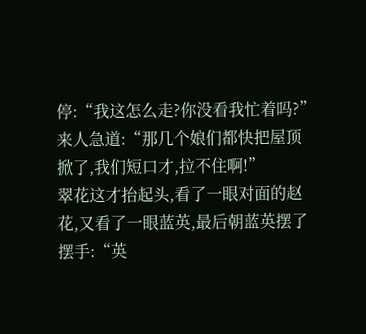停:“我这怎么走?你没看我忙着吗?”
来人急道:“那几个娘们都快把屋顶掀了,我们短口才,拉不住啊!”
翠花这才抬起头,看了一眼对面的赵花,又看了一眼蓝英,最后朝蓝英摆了摆手:“英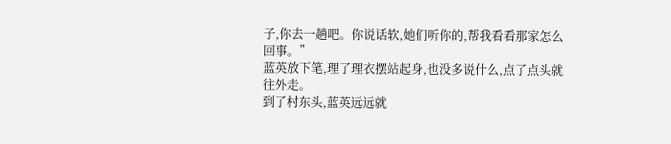子,你去一趟吧。你说话软,她们听你的,帮我看看那家怎么回事。”
蓝英放下笔,理了理衣摆站起身,也没多说什么,点了点头就往外走。
到了村东头,蓝英远远就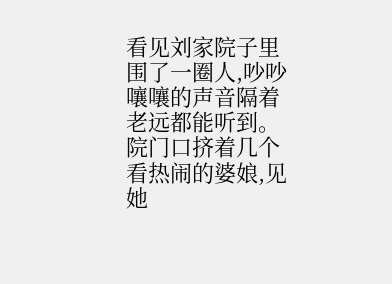看见刘家院子里围了一圈人,吵吵嚷嚷的声音隔着老远都能听到。
院门口挤着几个看热闹的婆娘,见她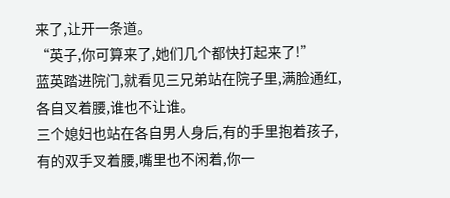来了,让开一条道。
“英子,你可算来了,她们几个都快打起来了!”
蓝英踏进院门,就看见三兄弟站在院子里,满脸通红,各自叉着腰,谁也不让谁。
三个媳妇也站在各自男人身后,有的手里抱着孩子,有的双手叉着腰,嘴里也不闲着,你一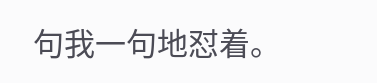句我一句地怼着。